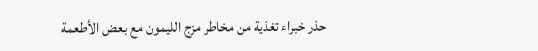حذر خبراء تغذية من مخاطر مزج الليمون مع بعض الأطعمة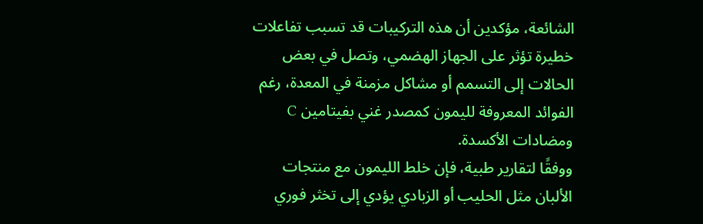الشائعة، مؤكدين أن هذه التركيبات قد تسبب تفاعلات خطيرة تؤثر على الجهاز الهضمي، وتصل في بعض الحالات إلى التسمم أو مشاكل مزمنة في المعدة، رغم الفوائد المعروفة لليمون كمصدر غني بفيتامين C ومضادات الأكسدة.
ووفقًا لتقارير طبية، فإن خلط الليمون مع منتجات الألبان مثل الحليب أو الزبادي يؤدي إلى تخثر فوري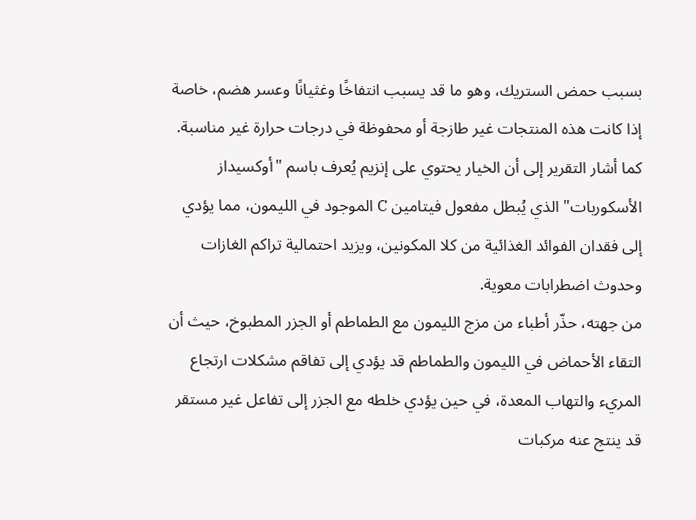بسبب حمض الستريك، وهو ما قد يسبب انتفاخًا وغثيانًا وعسر هضم، خاصة إذا كانت هذه المنتجات غير طازجة أو محفوظة في درجات حرارة غير مناسبة.
كما أشار التقرير إلى أن الخيار يحتوي على إنزيم يُعرف باسم "أوكسيداز الأسكوربات" الذي يُبطل مفعول فيتامين C الموجود في الليمون، مما يؤدي إلى فقدان الفوائد الغذائية من كلا المكونين، ويزيد احتمالية تراكم الغازات وحدوث اضطرابات معوية.
من جهته، حذّر أطباء من مزج الليمون مع الطماطم أو الجزر المطبوخ، حيث أن التقاء الأحماض في الليمون والطماطم قد يؤدي إلى تفاقم مشكلات ارتجاع المريء والتهاب المعدة، في حين يؤدي خلطه مع الجزر إلى تفاعل غير مستقر قد ينتج عنه مركبات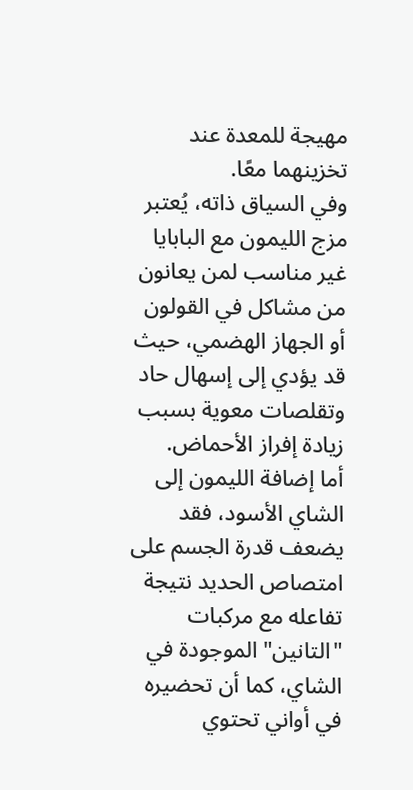مهيجة للمعدة عند تخزينهما معًا.
وفي السياق ذاته، يُعتبر مزج الليمون مع البابايا غير مناسب لمن يعانون من مشاكل في القولون أو الجهاز الهضمي، حيث قد يؤدي إلى إسهال حاد وتقلصات معوية بسبب زيادة إفراز الأحماض.
أما إضافة الليمون إلى الشاي الأسود، فقد يضعف قدرة الجسم على امتصاص الحديد نتيجة تفاعله مع مركبات "التانين" الموجودة في الشاي، كما أن تحضيره في أواني تحتوي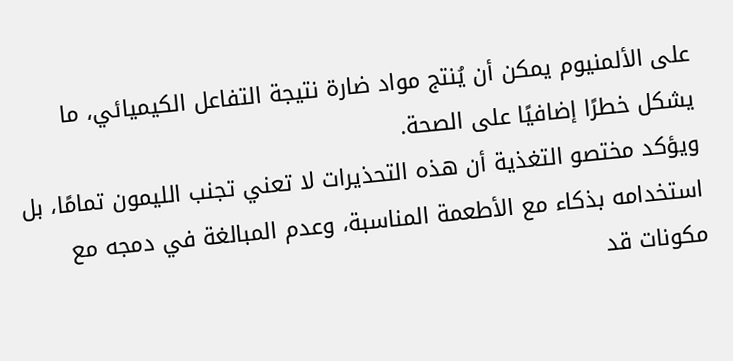على الألمنيوم يمكن أن يُنتج مواد ضارة نتيجة التفاعل الكيميائي، ما يشكل خطرًا إضافيًا على الصحة.
ويؤكد مختصو التغذية أن هذه التحذيرات لا تعني تجنب الليمون تمامًا، بل استخدامه بذكاء مع الأطعمة المناسبة، وعدم المبالغة في دمجه مع مكونات قد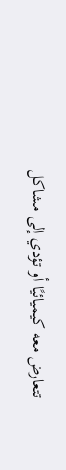تتعارض معه كيميائيًا أو تؤدي إلى مشاكل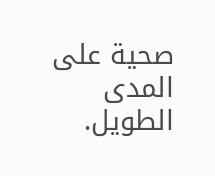صحية على المدى الطويل.